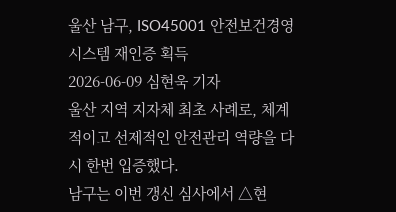울산 남구, ISO45001 안전보건경영시스템 재인증 획득
2026-06-09 심현욱 기자
울산 지역 지자체 최초 사례로, 체계적이고 선제적인 안전관리 역량을 다시 한번 입증했다.
남구는 이번 갱신 심사에서 △현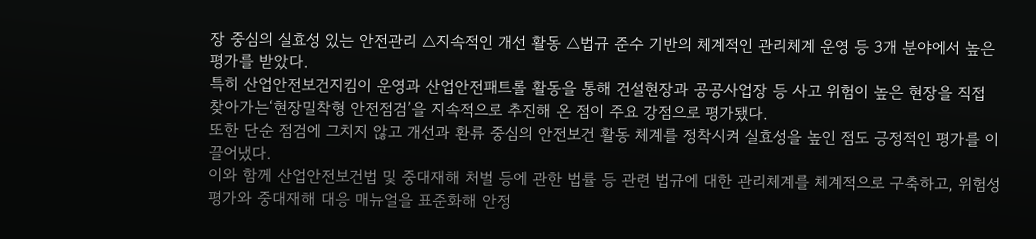장 중심의 실효성 있는 안전관리 △지속적인 개선 활동 △법규 준수 기반의 체계적인 관리체계 운영 등 3개 분야에서 높은 평가를 받았다.
특히 산업안전보건지킴이 운영과 산업안전패트롤 활동을 통해 건설현장과 공공사업장 등 사고 위험이 높은 현장을 직접 찾아가는‘현장밀착형 안전점검’을 지속적으로 추진해 온 점이 주요 강점으로 평가됐다.
또한 단순 점검에 그치지 않고 개선과 환류 중심의 안전보건 활동 체계를 정착시켜 실효성을 높인 점도 긍정적인 평가를 이끌어냈다.
이와 함께 산업안전보건법 및 중대재해 처벌 등에 관한 법률 등 관련 법규에 대한 관리체계를 체계적으로 구축하고, 위험성평가와 중대재해 대응 매뉴얼을 표준화해 안정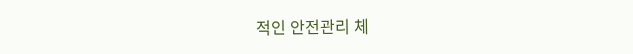적인 안전관리 체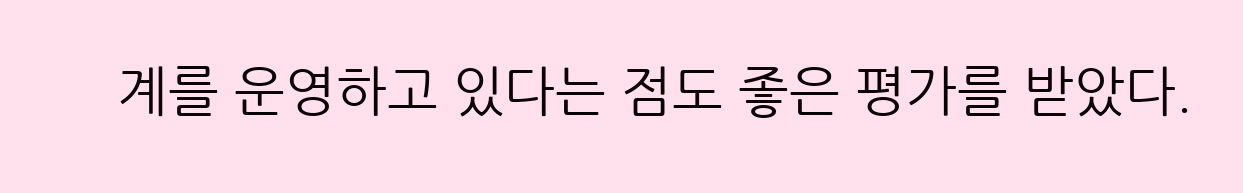계를 운영하고 있다는 점도 좋은 평가를 받았다.